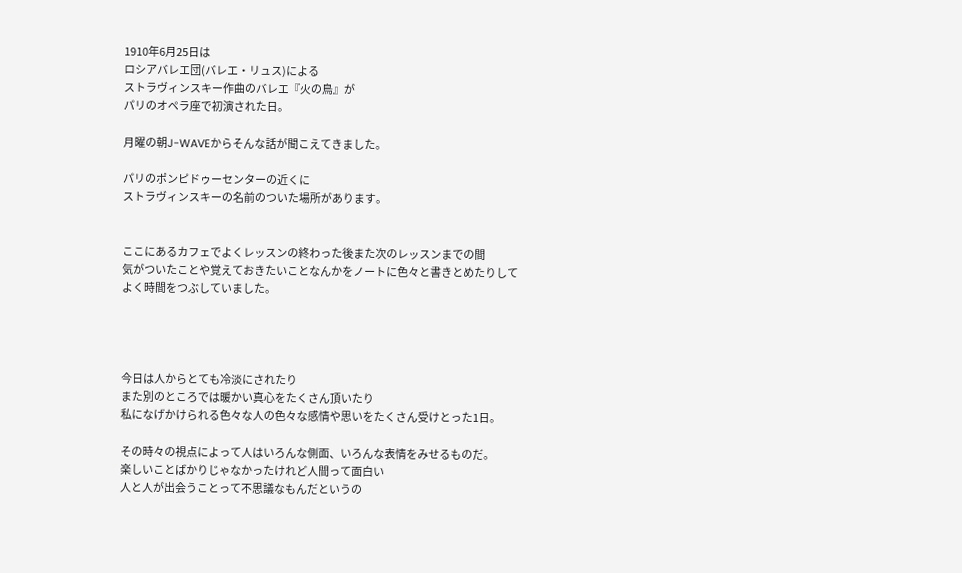1910年6月25日は
ロシアバレエ団(バレエ・リュス)による
ストラヴィンスキー作曲のバレエ『火の鳥』が
パリのオペラ座で初演された日。

月曜の朝J-WAVEからそんな話が聞こえてきました。

パリのポンピドゥーセンターの近くに
ストラヴィンスキーの名前のついた場所があります。


ここにあるカフェでよくレッスンの終わった後また次のレッスンまでの間
気がついたことや覚えておきたいことなんかをノートに色々と書きとめたりして
よく時間をつぶしていました。




今日は人からとても冷淡にされたり
また別のところでは暖かい真心をたくさん頂いたり
私になげかけられる色々な人の色々な感情や思いをたくさん受けとった1日。

その時々の視点によって人はいろんな側面、いろんな表情をみせるものだ。
楽しいことばかりじゃなかったけれど人間って面白い
人と人が出会うことって不思議なもんだというの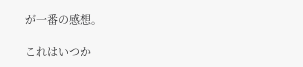が一番の感想。

これはいつか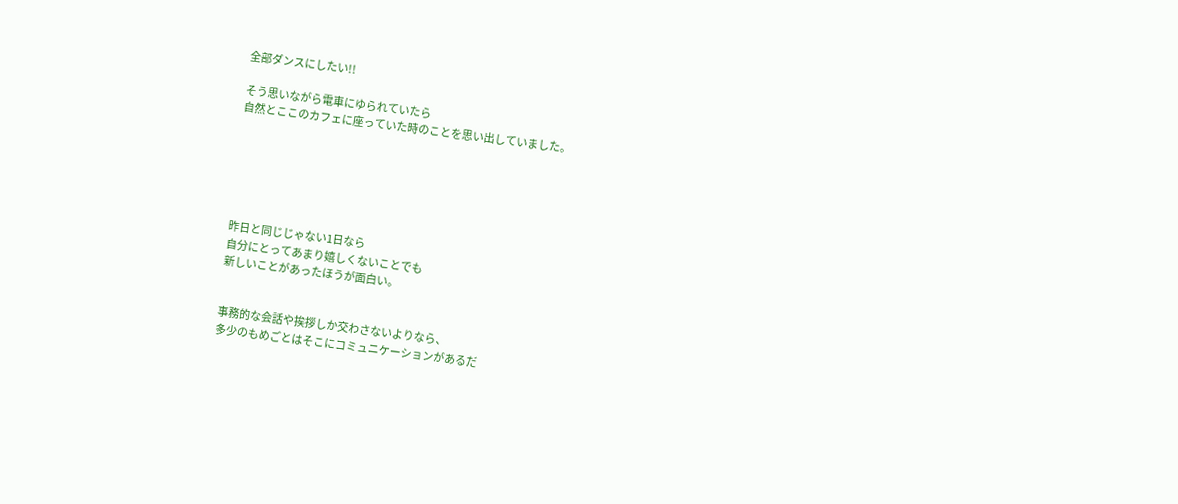全部ダンスにしたい!!

そう思いながら電車にゆられていたら
自然とここのカフェに座っていた時のことを思い出していました。






昨日と同じじゃない1日なら
自分にとってあまり嬉しくないことでも
新しいことがあったほうが面白い。


事務的な会話や挨拶しか交わさないよりなら、
多少のもめごとはそこにコミュニケーションがあるだ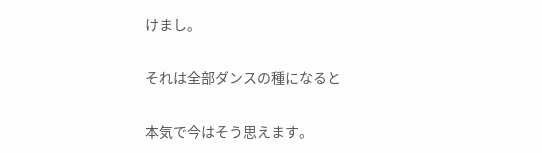けまし。

それは全部ダンスの種になると

本気で今はそう思えます。